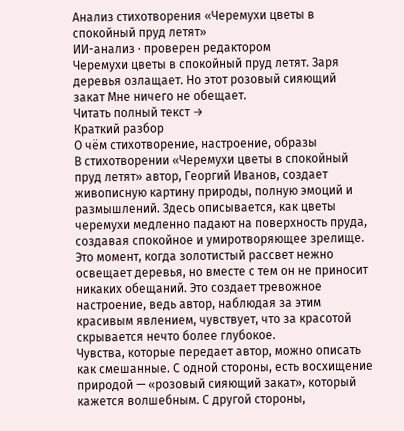Анализ стихотворения «Черемухи цветы в спокойный пруд летят»
ИИ-анализ · проверен редактором
Черемухи цветы в спокойный пруд летят. Заря деревья озлащает. Но этот розовый сияющий закат Мне ничего не обещает.
Читать полный текст →
Краткий разбор
О чём стихотворение, настроение, образы
В стихотворении «Черемухи цветы в спокойный пруд летят» автор, Георгий Иванов, создает живописную картину природы, полную эмоций и размышлений. Здесь описывается, как цветы черемухи медленно падают на поверхность пруда, создавая спокойное и умиротворяющее зрелище. Это момент, когда золотистый рассвет нежно освещает деревья, но вместе с тем он не приносит никаких обещаний. Это создает тревожное настроение, ведь автор, наблюдая за этим красивым явлением, чувствует, что за красотой скрывается нечто более глубокое.
Чувства, которые передает автор, можно описать как смешанные. С одной стороны, есть восхищение природой — «розовый сияющий закат», который кажется волшебным. С другой стороны,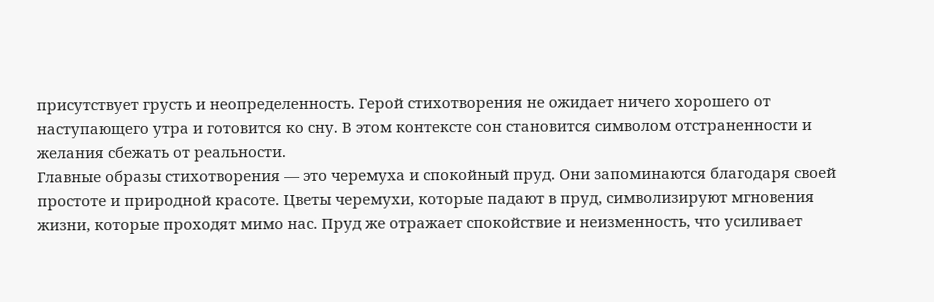присутствует грусть и неопределенность. Герой стихотворения не ожидает ничего хорошего от наступающего утра и готовится ко сну. В этом контексте сон становится символом отстраненности и желания сбежать от реальности.
Главные образы стихотворения — это черемуха и спокойный пруд. Они запоминаются благодаря своей простоте и природной красоте. Цветы черемухи, которые падают в пруд, символизируют мгновения жизни, которые проходят мимо нас. Пруд же отражает спокойствие и неизменность, что усиливает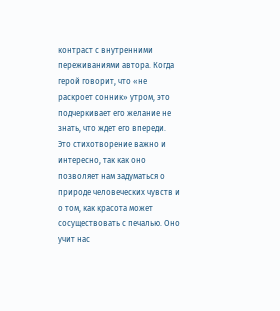контраст с внутренними переживаниями автора. Когда герой говорит, что «не раскроет сонник» утром, это подчеркивает его желание не знать, что ждет его впереди.
Это стихотворение важно и интересно, так как оно позволяет нам задуматься о природе человеческих чувств и о том, как красота может сосуществовать с печалью. Оно учит нас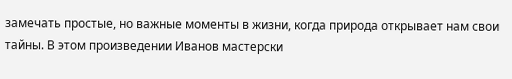замечать простые, но важные моменты в жизни, когда природа открывает нам свои тайны. В этом произведении Иванов мастерски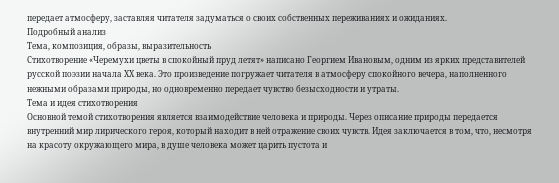передает атмосферу, заставляя читателя задуматься о своих собственных переживаниях и ожиданиях.
Подробный анализ
Тема, композиция, образы, выразительность
Стихотворение «Черемухи цветы в спокойный пруд летят» написано Георгием Ивановым, одним из ярких представителей русской поэзии начала XX века. Это произведение погружает читателя в атмосферу спокойного вечера, наполненного нежными образами природы, но одновременно передает чувство безысходности и утраты.
Тема и идея стихотворения
Основной темой стихотворения является взаимодействие человека и природы. Через описание природы передается внутренний мир лирического героя, который находит в ней отражение своих чувств. Идея заключается в том, что, несмотря на красоту окружающего мира, в душе человека может царить пустота и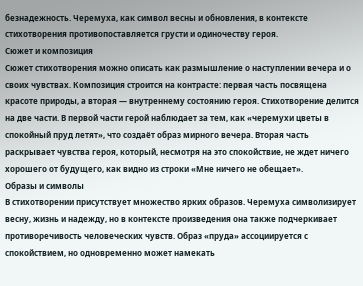безнадежность. Черемуха, как символ весны и обновления, в контексте стихотворения противопоставляется грусти и одиночеству героя.
Сюжет и композиция
Сюжет стихотворения можно описать как размышление о наступлении вечера и о своих чувствах. Композиция строится на контрасте: первая часть посвящена красоте природы, а вторая — внутреннему состоянию героя. Стихотворение делится на две части. В первой части герой наблюдает за тем, как «черемухи цветы в спокойный пруд летят», что создаёт образ мирного вечера. Вторая часть раскрывает чувства героя, который, несмотря на это спокойствие, не ждет ничего хорошего от будущего, как видно из строки «Мне ничего не обещает».
Образы и символы
В стихотворении присутствует множество ярких образов. Черемуха символизирует весну, жизнь и надежду, но в контексте произведения она также подчеркивает противоречивость человеческих чувств. Образ «пруда» ассоциируется с спокойствием, но одновременно может намекать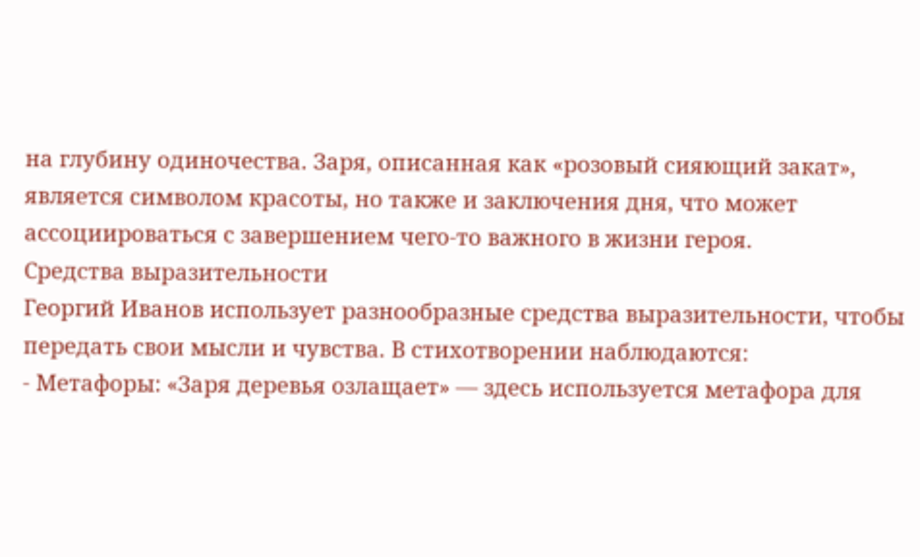на глубину одиночества. Заря, описанная как «розовый сияющий закат», является символом красоты, но также и заключения дня, что может ассоциироваться с завершением чего-то важного в жизни героя.
Средства выразительности
Георгий Иванов использует разнообразные средства выразительности, чтобы передать свои мысли и чувства. В стихотворении наблюдаются:
- Метафоры: «Заря деревья озлащает» — здесь используется метафора для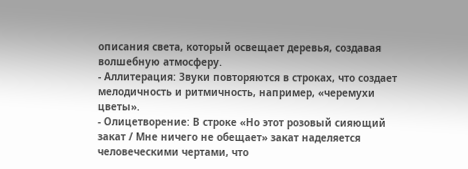описания света, который освещает деревья, создавая волшебную атмосферу.
- Аллитерация: Звуки повторяются в строках, что создает мелодичность и ритмичность, например, «черемухи цветы».
- Олицетворение: В строке «Но этот розовый сияющий закат / Мне ничего не обещает» закат наделяется человеческими чертами, что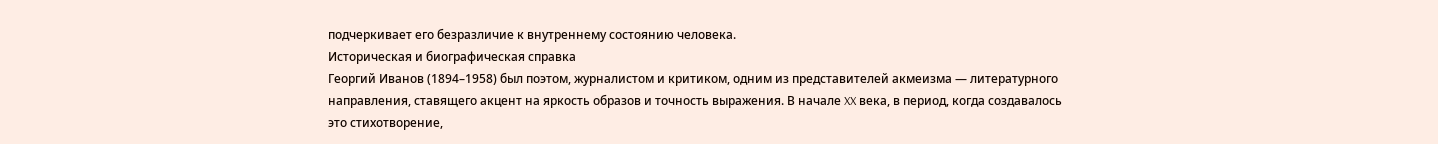подчеркивает его безразличие к внутреннему состоянию человека.
Историческая и биографическая справка
Георгий Иванов (1894–1958) был поэтом, журналистом и критиком, одним из представителей акмеизма — литературного направления, ставящего акцент на яркость образов и точность выражения. В начале XX века, в период, когда создавалось это стихотворение,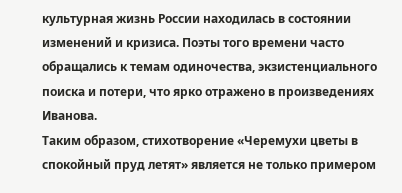культурная жизнь России находилась в состоянии изменений и кризиса. Поэты того времени часто обращались к темам одиночества, экзистенциального поиска и потери, что ярко отражено в произведениях Иванова.
Таким образом, стихотворение «Черемухи цветы в спокойный пруд летят» является не только примером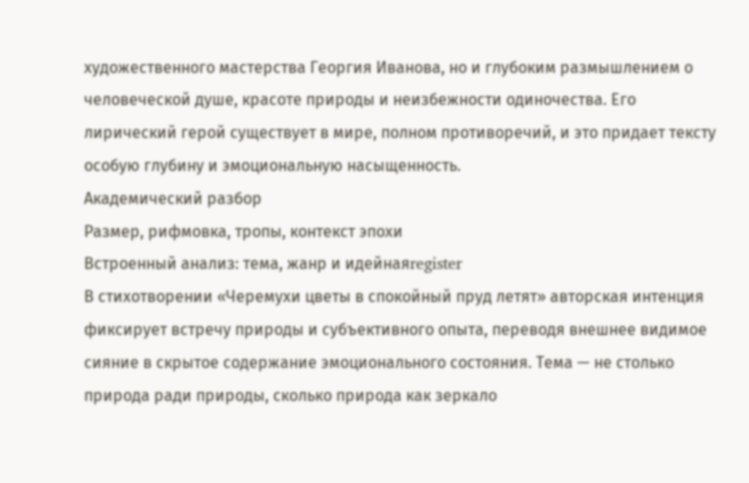художественного мастерства Георгия Иванова, но и глубоким размышлением о человеческой душе, красоте природы и неизбежности одиночества. Его лирический герой существует в мире, полном противоречий, и это придает тексту особую глубину и эмоциональную насыщенность.
Академический разбор
Размер, рифмовка, тропы, контекст эпохи
Встроенный анализ: тема, жанр и идейнаяregister
В стихотворении «Черемухи цветы в спокойный пруд летят» авторская интенция фиксирует встречу природы и субъективного опыта, переводя внешнее видимое сияние в скрытое содержание эмоционального состояния. Тема — не столько природа ради природы, сколько природа как зеркало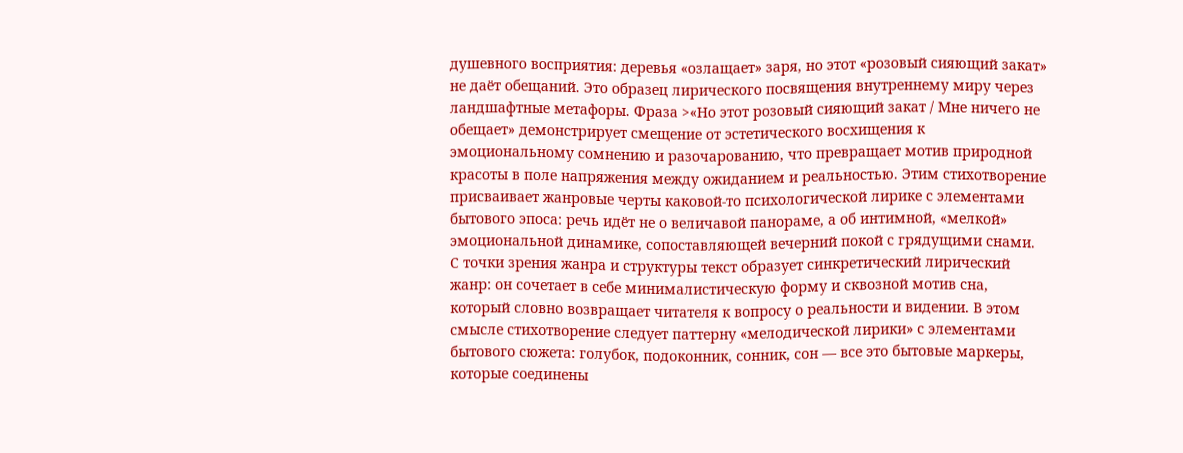душевного восприятия: деревья «озлащает» заря, но этот «розовый сияющий закат» не даёт обещаний. Это образец лирического посвящения внутреннему миру через ландшафтные метафоры. Фраза >«Но этот розовый сияющий закат / Мне ничего не обещает» демонстрирует смещение от эстетического восхищения к эмоциональному сомнению и разочарованию, что превращает мотив природной красоты в поле напряжения между ожиданием и реальностью. Этим стихотворение присваивает жанровые черты каковой-то психологической лирике с элементами бытового эпоса: речь идёт не о величавой панораме, а об интимной, «мелкой» эмоциональной динамике, сопоставляющей вечерний покой с грядущими снами.
С точки зрения жанра и структуры текст образует синкретический лирический жанр: он сочетает в себе минималистическую форму и сквозной мотив сна, который словно возвращает читателя к вопросу о реальности и видении. В этом смысле стихотворение следует паттерну «мелодической лирики» с элементами бытового сюжета: голубок, подоконник, сонник, сон — все это бытовые маркеры, которые соединены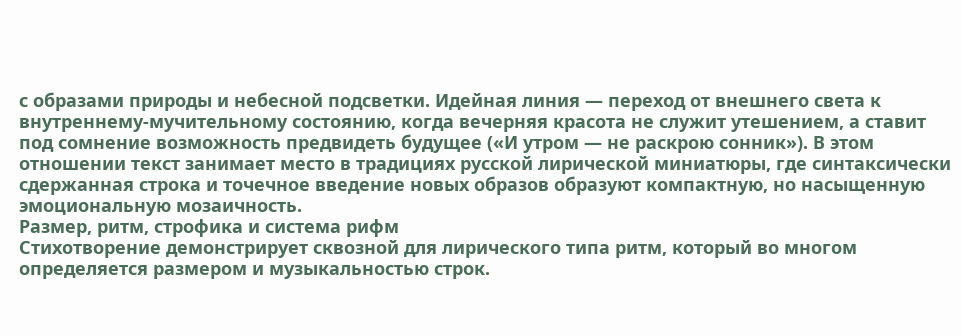с образами природы и небесной подсветки. Идейная линия — переход от внешнего света к внутреннему-мучительному состоянию, когда вечерняя красота не служит утешением, а ставит под сомнение возможность предвидеть будущее («И утром — не раскрою сонник»). В этом отношении текст занимает место в традициях русской лирической миниатюры, где синтаксически сдержанная строка и точечное введение новых образов образуют компактную, но насыщенную эмоциональную мозаичность.
Размер, ритм, строфика и система рифм
Стихотворение демонстрирует сквозной для лирического типа ритм, который во многом определяется размером и музыкальностью строк.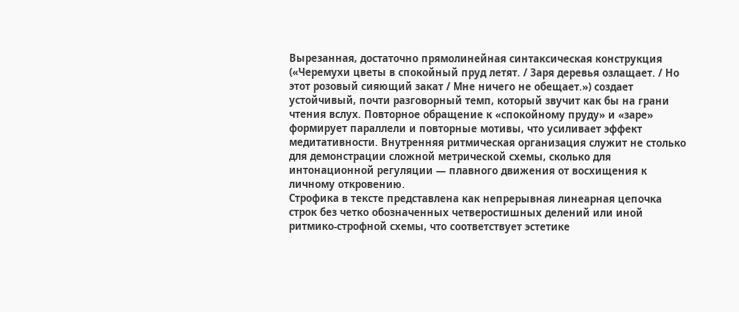Вырезанная, достаточно прямолинейная синтаксическая конструкция («Черемухи цветы в спокойный пруд летят. / Заря деревья озлащает. / Но этот розовый сияющий закат / Мне ничего не обещает.») создает устойчивый, почти разговорный темп, который звучит как бы на грани чтения вслух. Повторное обращение к «спокойному пруду» и «заре» формирует параллели и повторные мотивы, что усиливает эффект медитативности. Внутренняя ритмическая организация служит не столько для демонстрации сложной метрической схемы, сколько для интонационной регуляции — плавного движения от восхищения к личному откровению.
Строфика в тексте представлена как непрерывная линеарная цепочка строк без четко обозначенных четверостишных делений или иной ритмико-строфной схемы, что соответствует эстетике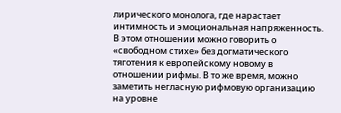лирического монолога, где нарастает интимность и эмоциональная напряженность. В этом отношении можно говорить о «свободном стихе» без догматического тяготения к европейскому новому в отношении рифмы. В то же время, можно заметить негласную рифмовую организацию на уровне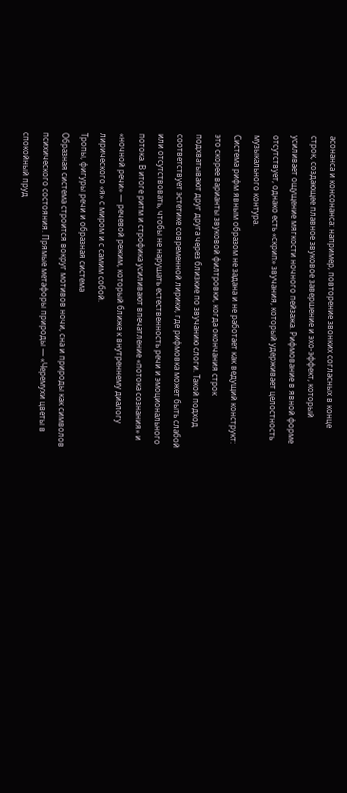асонанса и консонанса: например, повторение звонких согласных в конце строк, создающее плавное звуковое завершение и эхо-эффект, который усиливает ощущение мягкости ночного пейзажа. Рифмование в явной форме отсутствует, однако есть «скрип» звучания, который удерживает целостность музыкального контура.
Система рифм явным образом не задана и не работает как ведущий конструкт: это скорее варианты звуковой филтровки, когда окончания строк подхватывают друг друга через близкие по звучанию слоги. Такой подход соответствует эстетике современной лирики, где рифмовка может быть слабой или отсутствовать, чтобы не нарушать естественность речи и эмоционального потока. В итоге ритм и строфика усиливают впечатление «потока сознания» и «ночной речи» — речевой режим, который ближе к внутреннему диалогу лирического «я» с миром и с самим собой.
Тропы, фигуры речи и образная система
Образная система строится вокруг мотивов ночи, сна и природы как символов психического состояния. Прямые метафоры природы — «Черемухи цветы в спокойный пруд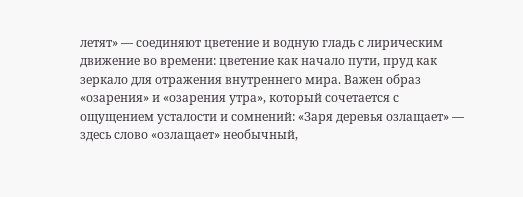летят» — соединяют цветение и водную гладь с лирическим движение во времени: цветение как начало пути, пруд как зеркало для отражения внутреннего мира. Важен образ «озарения» и «озарения утра», который сочетается с ощущением усталости и сомнений: «Заря деревья озлащает» — здесь слово «озлащает» необычный,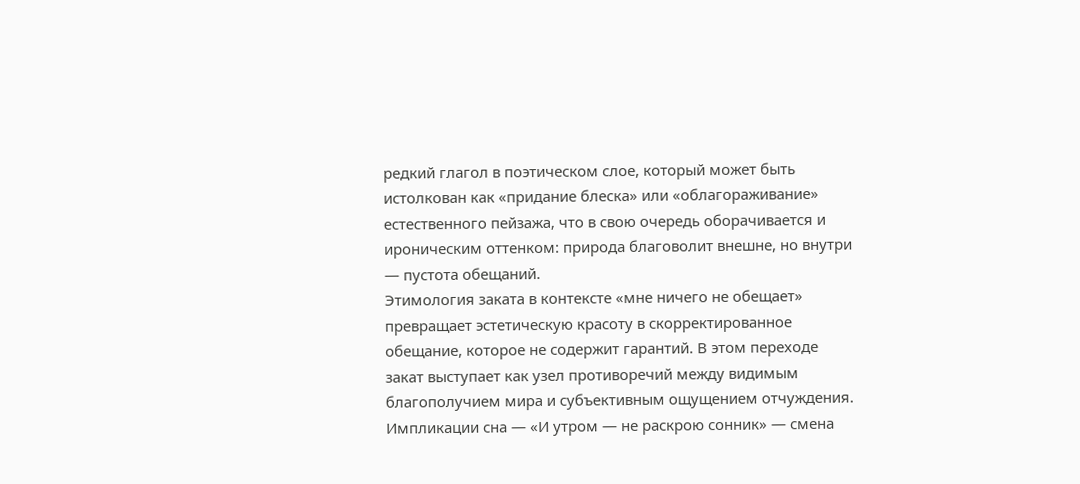редкий глагол в поэтическом слое, который может быть истолкован как «придание блеска» или «облагораживание» естественного пейзажа, что в свою очередь оборачивается и ироническим оттенком: природа благоволит внешне, но внутри — пустота обещаний.
Этимология заката в контексте «мне ничего не обещает» превращает эстетическую красоту в скорректированное обещание, которое не содержит гарантий. В этом переходе закат выступает как узел противоречий между видимым благополучием мира и субъективным ощущением отчуждения. Импликации сна — «И утром — не раскрою сонник» — смена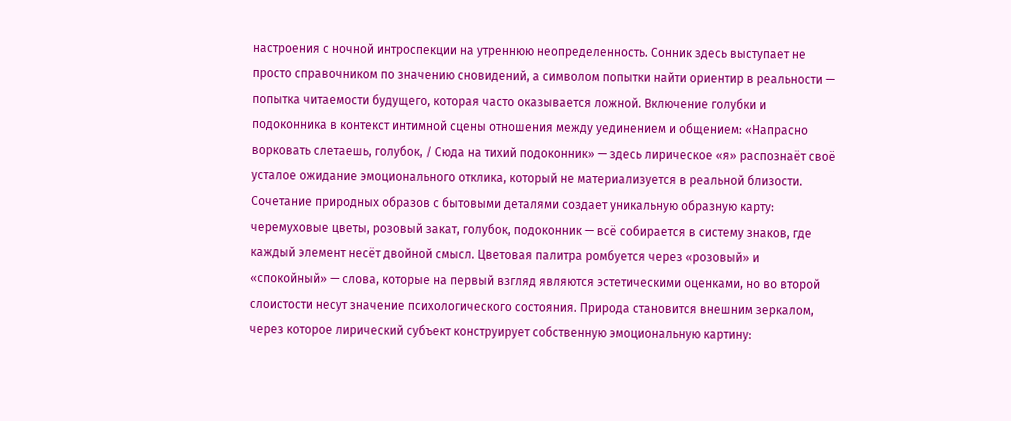настроения с ночной интроспекции на утреннюю неопределенность. Сонник здесь выступает не просто справочником по значению сновидений, а символом попытки найти ориентир в реальности — попытка читаемости будущего, которая часто оказывается ложной. Включение голубки и подоконника в контекст интимной сцены отношения между уединением и общением: «Напрасно ворковать слетаешь, голубок, / Сюда на тихий подоконник» — здесь лирическое «я» распознаёт своё усталое ожидание эмоционального отклика, который не материализуется в реальной близости.
Сочетание природных образов с бытовыми деталями создает уникальную образную карту: черемуховые цветы, розовый закат, голубок, подоконник — всё собирается в систему знаков, где каждый элемент несёт двойной смысл. Цветовая палитра ромбуется через «розовый» и «спокойный» — слова, которые на первый взгляд являются эстетическими оценками, но во второй слоистости несут значение психологического состояния. Природа становится внешним зеркалом, через которое лирический субъект конструирует собственную эмоциональную картину: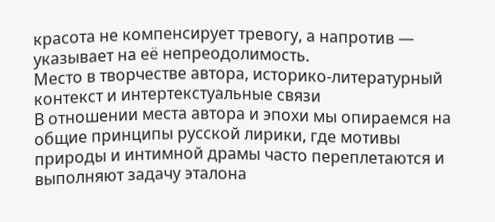красота не компенсирует тревогу, а напротив — указывает на её непреодолимость.
Место в творчестве автора, историко-литературный контекст и интертекстуальные связи
В отношении места автора и эпохи мы опираемся на общие принципы русской лирики, где мотивы природы и интимной драмы часто переплетаются и выполняют задачу эталона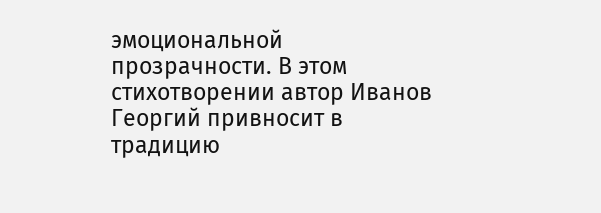эмоциональной прозрачности. В этом стихотворении автор Иванов Георгий привносит в традицию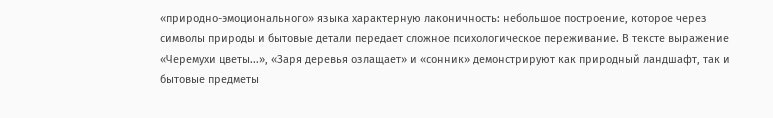«природно-эмоционального» языка характерную лаконичность: небольшое построение, которое через символы природы и бытовые детали передает сложное психологическое переживание. В тексте выражение «Черемухи цветы...», «Заря деревья озлащает» и «сонник» демонстрируют как природный ландшафт, так и бытовые предметы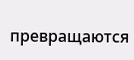превращаются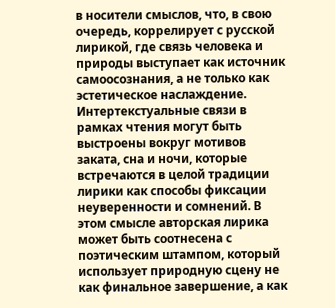в носители смыслов, что, в свою очередь, коррелирует с русской лирикой, где связь человека и природы выступает как источник самоосознания, а не только как эстетическое наслаждение.
Интертекстуальные связи в рамках чтения могут быть выстроены вокруг мотивов заката, сна и ночи, которые встречаются в целой традиции лирики как способы фиксации неуверенности и сомнений. В этом смысле авторская лирика может быть соотнесена с поэтическим штампом, который использует природную сцену не как финальное завершение, а как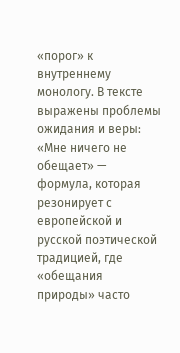«порог» к внутреннему монологу. В тексте выражены проблемы ожидания и веры: «Мне ничего не обещает» — формула, которая резонирует с европейской и русской поэтической традицией, где «обещания природы» часто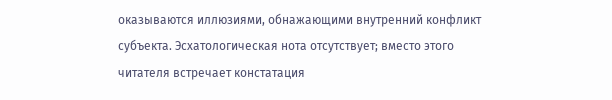оказываются иллюзиями, обнажающими внутренний конфликт субъекта. Эсхатологическая нота отсутствует; вместо этого читателя встречает констатация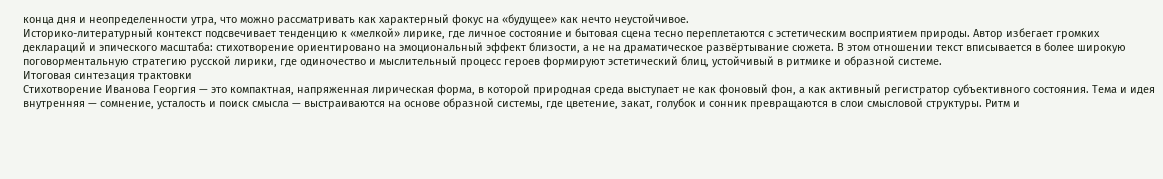конца дня и неопределенности утра, что можно рассматривать как характерный фокус на «будущее» как нечто неустойчивое.
Историко-литературный контекст подсвечивает тенденцию к «мелкой» лирике, где личное состояние и бытовая сцена тесно переплетаются с эстетическим восприятием природы. Автор избегает громких деклараций и эпического масштаба: стихотворение ориентировано на эмоциональный эффект близости, а не на драматическое развёртывание сюжета. В этом отношении текст вписывается в более широкую поговорментальную стратегию русской лирики, где одиночество и мыслительный процесс героев формируют эстетический блиц, устойчивый в ритмике и образной системе.
Итоговая синтезация трактовки
Стихотворение Иванова Георгия — это компактная, напряженная лирическая форма, в которой природная среда выступает не как фоновый фон, а как активный регистратор субъективного состояния. Тема и идея внутренняя — сомнение, усталость и поиск смысла — выстраиваются на основе образной системы, где цветение, закат, голубок и сонник превращаются в слои смысловой структуры. Ритм и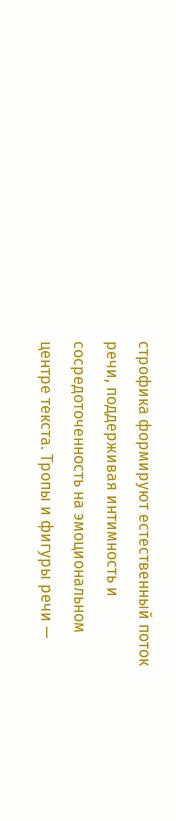строфика формируют естественный поток речи, поддерживая интимность и сосредоточенность на эмоциональном центре текста. Тропы и фигуры речи —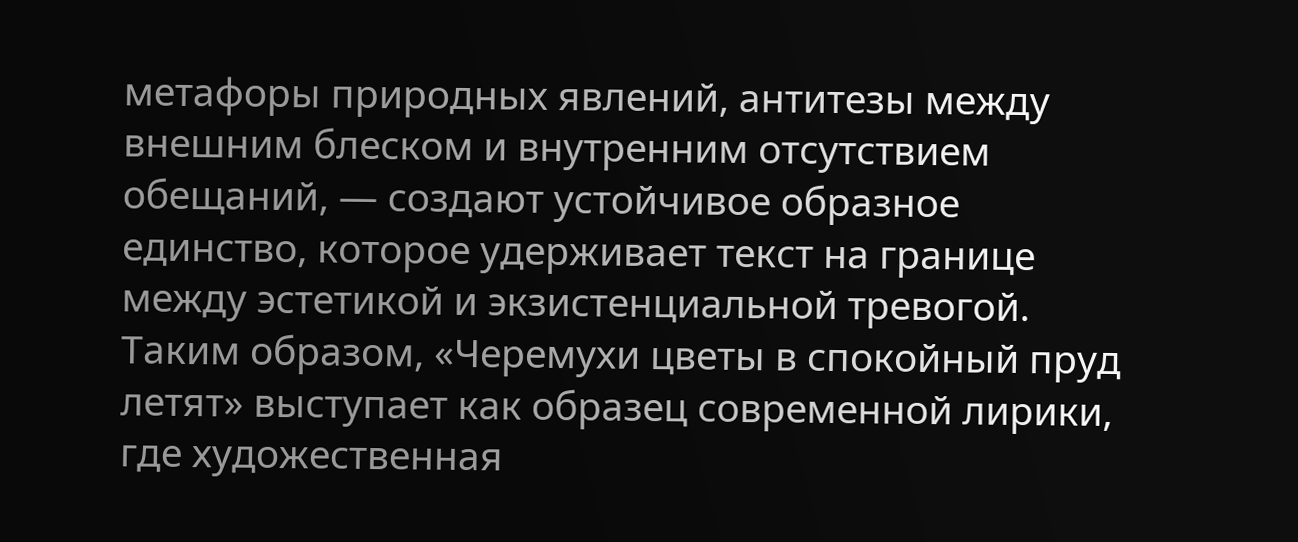метафоры природных явлений, антитезы между внешним блеском и внутренним отсутствием обещаний, — создают устойчивое образное единство, которое удерживает текст на границе между эстетикой и экзистенциальной тревогой.
Таким образом, «Черемухи цветы в спокойный пруд летят» выступает как образец современной лирики, где художественная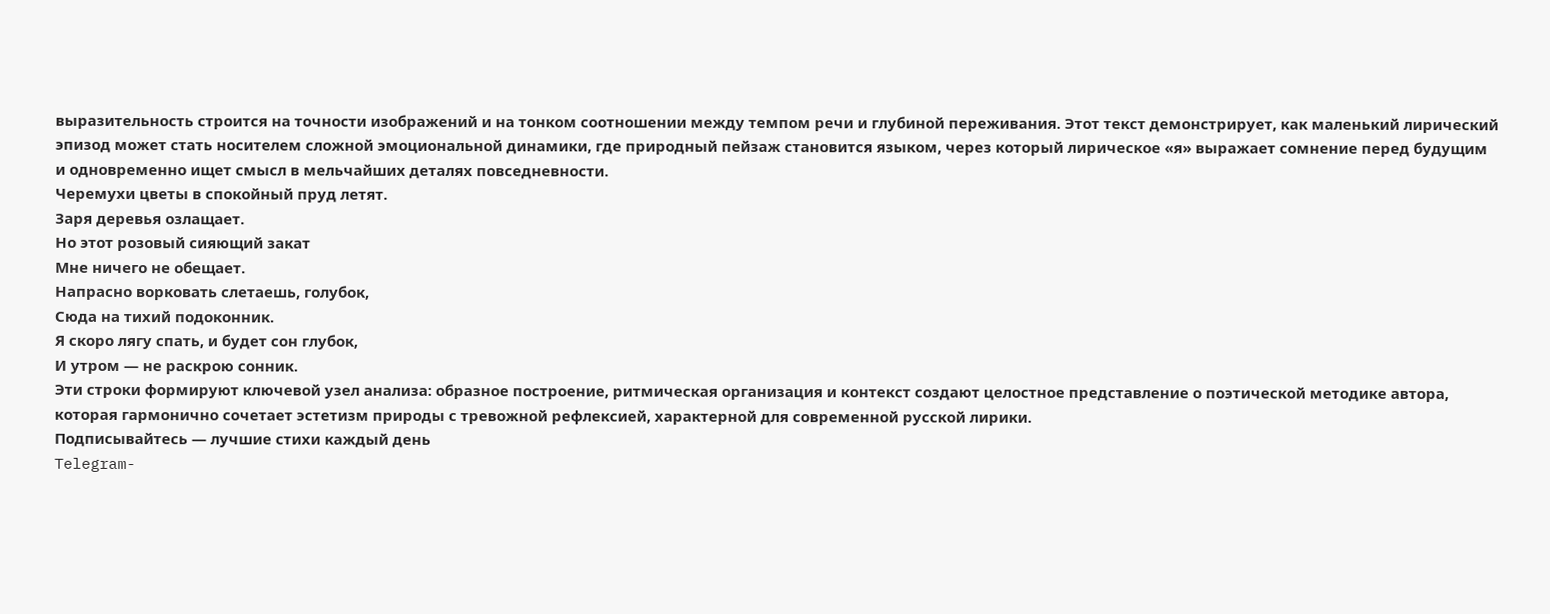выразительность строится на точности изображений и на тонком соотношении между темпом речи и глубиной переживания. Этот текст демонстрирует, как маленький лирический эпизод может стать носителем сложной эмоциональной динамики, где природный пейзаж становится языком, через который лирическое «я» выражает сомнение перед будущим и одновременно ищет смысл в мельчайших деталях повседневности.
Черемухи цветы в спокойный пруд летят.
Заря деревья озлащает.
Но этот розовый сияющий закат
Мне ничего не обещает.
Напрасно ворковать слетаешь, голубок,
Сюда на тихий подоконник.
Я скоро лягу спать, и будет сон глубок,
И утром — не раскрою сонник.
Эти строки формируют ключевой узел анализа: образное построение, ритмическая организация и контекст создают целостное представление о поэтической методике автора, которая гармонично сочетает эстетизм природы с тревожной рефлексией, характерной для современной русской лирики.
Подписывайтесь — лучшие стихи каждый день
Telegram-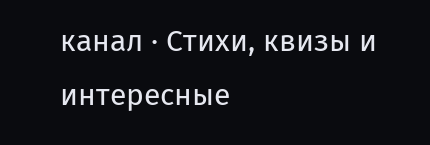канал · Стихи, квизы и интересные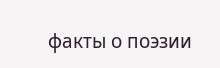факты о поэзии